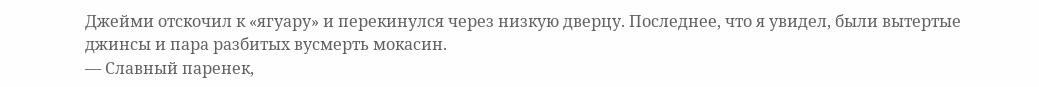Джейми отскочил к «ягуару» и перекинулся через низкую дверцу. Последнее, что я увидел, были вытертые джинсы и пара разбитых вусмерть мокасин.
— Славный паренек,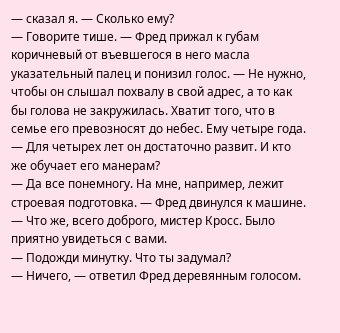— сказал я. — Сколько ему?
— Говорите тише. — Фред прижал к губам коричневый от въевшегося в него масла указательный палец и понизил голос. — Не нужно, чтобы он слышал похвалу в свой адрес, а то как бы голова не закружилась. Хватит того, что в семье его превозносят до небес. Ему четыре года.
— Для четырех лет он достаточно развит. И кто же обучает его манерам?
— Да все понемногу. На мне, например, лежит строевая подготовка. — Фред двинулся к машине. — Что же, всего доброго, мистер Кросс. Было приятно увидеться с вами.
— Подожди минутку. Что ты задумал?
— Ничего, — ответил Фред деревянным голосом.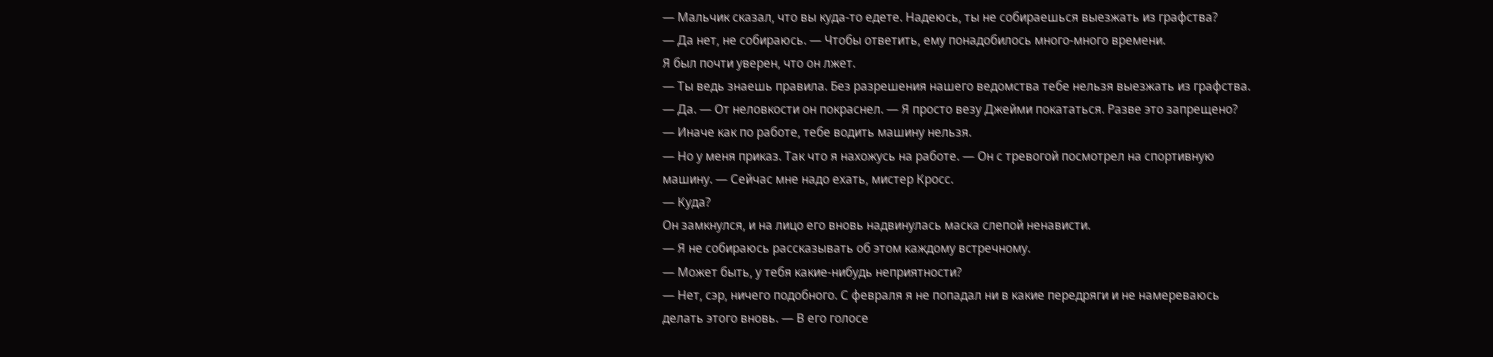— Мальчик сказал, что вы куда-то едете. Надеюсь, ты не собираешься выезжать из графства?
— Да нет, не собираюсь. — Чтобы ответить, ему понадобилось много-много времени.
Я был почти уверен, что он лжет.
— Ты ведь знаешь правила. Без разрешения нашего ведомства тебе нельзя выезжать из графства.
— Да. — От неловкости он покраснел. — Я просто везу Джейми покататься. Разве это запрещено?
— Иначе как по работе, тебе водить машину нельзя.
— Но у меня приказ. Так что я нахожусь на работе. — Он с тревогой посмотрел на спортивную машину. — Сейчас мне надо ехать, мистер Кросс.
— Куда?
Он замкнулся, и на лицо его вновь надвинулась маска слепой ненависти.
— Я не собираюсь рассказывать об этом каждому встречному.
— Может быть, у тебя какие-нибудь неприятности?
— Нет, сэр, ничего подобного. С февраля я не попадал ни в какие передряги и не намереваюсь делать этого вновь. — В его голосе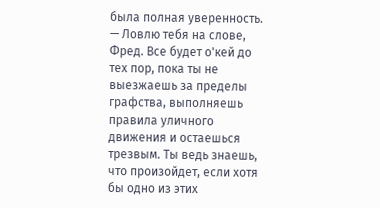была полная уверенность.
— Ловлю тебя на слове, Фред. Все будет о'кей до тех пор, пока ты не выезжаешь за пределы графства, выполняешь правила уличного движения и остаешься трезвым. Ты ведь знаешь, что произойдет, если хотя бы одно из этих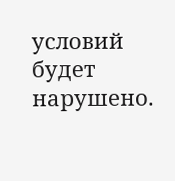условий будет нарушено.